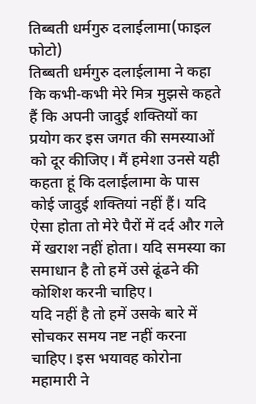तिब्बती धर्मगुरु दलाईलामा(फाइल फोटो)
तिब्बती धर्मगुरु दलाईलामा ने कहा कि कभी-कभी मेरे मित्र मुझसे कहते हैं कि अपनी जादुई शक्तियों का प्रयोग कर इस जगत की समस्याओं को दूर कीजिए। मैं हमेशा उनसे यही कहता हूं कि दलाईलामा के पास कोई जादुई शक्तियां नहीं हैं। यदि ऐसा होता तो मेरे पैरों में दर्द और गले में खराश नहीं होता। यदि समस्या का समाधान है तो हमें उसे ढूंढने की कोशिश करनी चाहिए।
यदि नहीं है तो हमें उसके बारे में सोचकर समय नष्ट नहीं करना चाहिए। इस भयावह कोरोना महामारी ने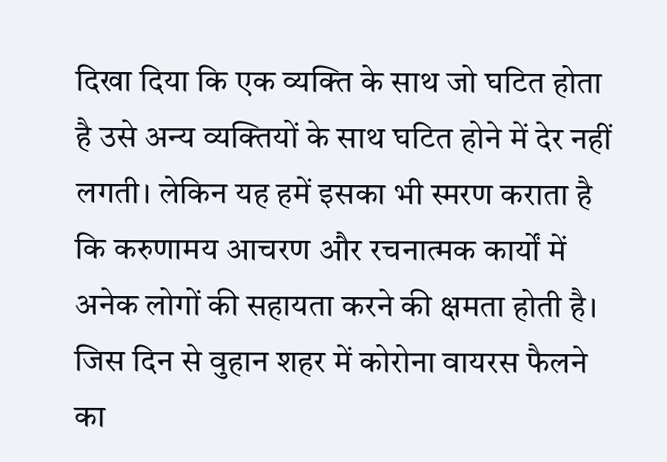दिखा दिया कि एक व्यक्ति के साथ जो घटित होता है उसे अन्य व्यक्तियों के साथ घटित होने में देर नहीं लगती। लेकिन यह हमें इसका भी स्मरण कराता है कि करुणामय आचरण और रचनात्मक कार्यों में अनेक लोगों की सहायता करने की क्षमता होती है।
जिस दिन से वुहान शहर में कोरोना वायरस फैलने का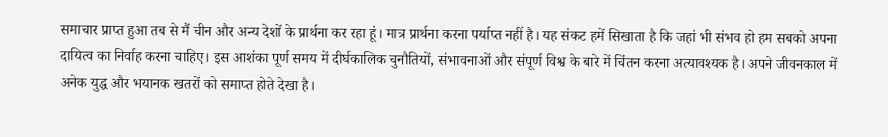समाचार प्राप्त हुआ तब से मैं चीन और अन्य देशों के प्रार्थना कर रहा हूं। मात्र प्रार्थना करना पर्याप्त नहीं है। यह संकट हमें सिखाता है कि जहां भी संभव हो हम सबको अपना दायित्व का निर्वाह करना चाहिए। इस आशंका पूर्ण समय में दीर्घकालिक चुनौतियों, संभावनाओं और संपूर्ण विश्व के बारे में चिंतन करना अत्यावश्यक है। अपने जीवनकाल में अनेक युद्ध और भयानक खतरों को समाप्त होते देखा है।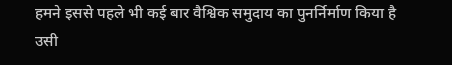हमने इससे पहले भी कई बार वैश्विक समुदाय का पुनर्निर्माण किया है उसी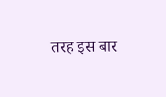तरह इस बार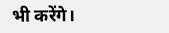भी करेंगे।